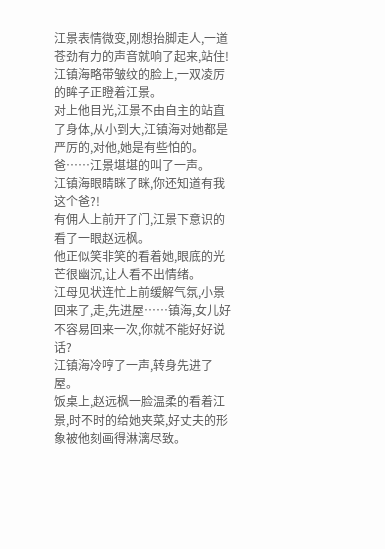江景表情微变,刚想抬脚走人,一道苍劲有力的声音就响了起来,站住!
江镇海略带皱纹的脸上,一双凌厉的眸子正瞪着江景。
对上他目光,江景不由自主的站直了身体,从小到大,江镇海对她都是严厉的,对他,她是有些怕的。
爸……江景堪堪的叫了一声。
江镇海眼睛眯了眯,你还知道有我这个爸?!
有佣人上前开了门,江景下意识的看了一眼赵远枫。
他正似笑非笑的看着她,眼底的光芒很幽沉,让人看不出情绪。
江母见状连忙上前缓解气氛,小景回来了,走,先进屋……镇海,女儿好不容易回来一次,你就不能好好说话?
江镇海冷哼了一声,转身先进了屋。
饭桌上,赵远枫一脸温柔的看着江景,时不时的给她夹菜,好丈夫的形象被他刻画得淋漓尽致。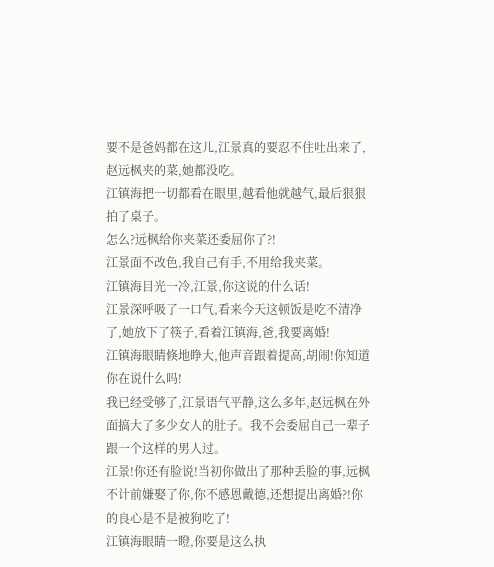要不是爸妈都在这儿,江景真的要忍不住吐出来了,赵远枫夹的菜,她都没吃。
江镇海把一切都看在眼里,越看他就越气,最后狠狠拍了桌子。
怎么?远枫给你夹菜还委屈你了?!
江景面不改色,我自己有手,不用给我夹菜。
江镇海目光一冷,江景,你这说的什么话!
江景深呼吸了一口气,看来今天这顿饭是吃不清净了,她放下了筷子,看着江镇海,爸,我要离婚!
江镇海眼睛倏地睁大,他声音跟着提高,胡闹!你知道你在说什么吗!
我已经受够了,江景语气平静,这么多年,赵远枫在外面搞大了多少女人的肚子。我不会委屈自己一辈子跟一个这样的男人过。
江景!你还有脸说!当初你做出了那种丢脸的事,远枫不计前嫌娶了你,你不感恩戴德,还想提出离婚?!你的良心是不是被狗吃了!
江镇海眼睛一瞪,你要是这么执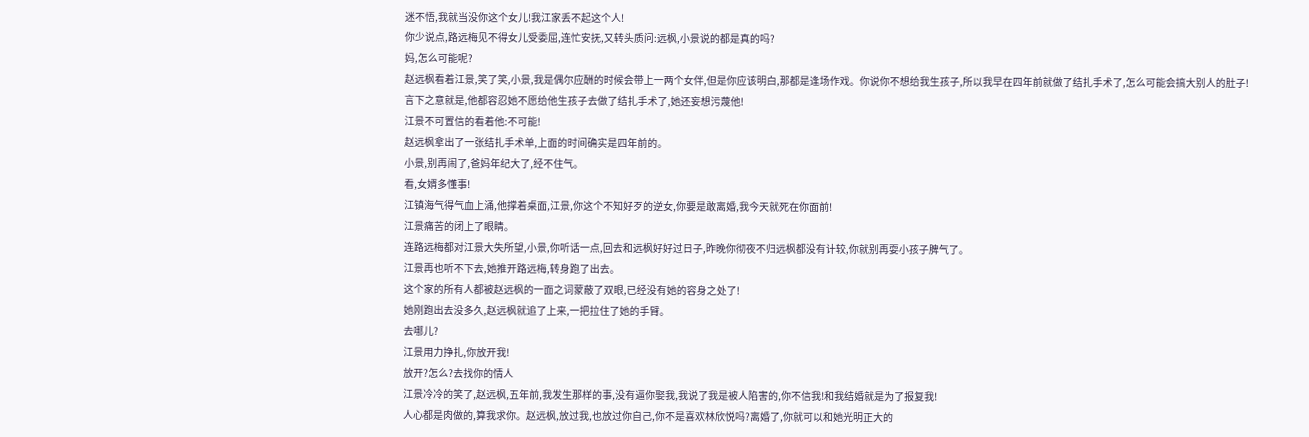迷不悟,我就当没你这个女儿!我江家丢不起这个人!
你少说点,路远梅见不得女儿受委屈,连忙安抚,又转头质问:远枫,小景说的都是真的吗?
妈,怎么可能呢?
赵远枫看着江景,笑了笑,小景,我是偶尔应酬的时候会带上一两个女伴,但是你应该明白,那都是逢场作戏。你说你不想给我生孩子,所以我早在四年前就做了结扎手术了,怎么可能会搞大别人的肚子!
言下之意就是,他都容忍她不愿给他生孩子去做了结扎手术了,她还妄想污蔑他!
江景不可置信的看着他:不可能!
赵远枫拿出了一张结扎手术单,上面的时间确实是四年前的。
小景,别再闹了,爸妈年纪大了,经不住气。
看,女婿多懂事!
江镇海气得气血上涌,他撑着桌面,江景,你这个不知好歹的逆女,你要是敢离婚,我今天就死在你面前!
江景痛苦的闭上了眼睛。
连路远梅都对江景大失所望,小景,你听话一点,回去和远枫好好过日子,昨晚你彻夜不归远枫都没有计较,你就别再耍小孩子脾气了。
江景再也听不下去,她推开路远梅,转身跑了出去。
这个家的所有人都被赵远枫的一面之词蒙蔽了双眼,已经没有她的容身之处了!
她刚跑出去没多久,赵远枫就追了上来,一把拉住了她的手臂。
去哪儿?
江景用力挣扎,你放开我!
放开?怎么?去找你的情人
江景冷冷的笑了,赵远枫,五年前,我发生那样的事,没有逼你娶我,我说了我是被人陷害的,你不信我!和我结婚就是为了报复我!
人心都是肉做的,算我求你。赵远枫,放过我,也放过你自己,你不是喜欢林欣悦吗?离婚了,你就可以和她光明正大的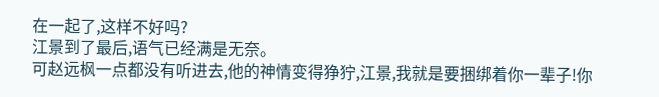在一起了,这样不好吗?
江景到了最后,语气已经满是无奈。
可赵远枫一点都没有听进去,他的神情变得狰狞,江景,我就是要捆绑着你一辈子!你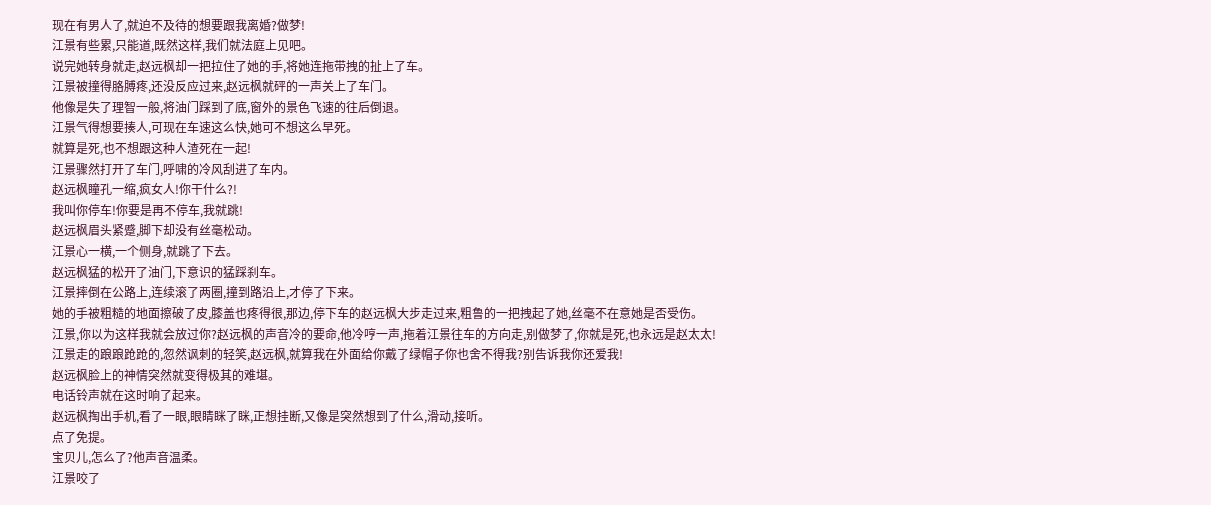现在有男人了,就迫不及待的想要跟我离婚?做梦!
江景有些累,只能道,既然这样,我们就法庭上见吧。
说完她转身就走,赵远枫却一把拉住了她的手,将她连拖带拽的扯上了车。
江景被撞得胳膊疼,还没反应过来,赵远枫就砰的一声关上了车门。
他像是失了理智一般,将油门踩到了底,窗外的景色飞速的往后倒退。
江景气得想要揍人,可现在车速这么快,她可不想这么早死。
就算是死,也不想跟这种人渣死在一起!
江景骤然打开了车门,呼啸的冷风刮进了车内。
赵远枫瞳孔一缩,疯女人!你干什么?!
我叫你停车!你要是再不停车,我就跳!
赵远枫眉头紧蹙,脚下却没有丝毫松动。
江景心一横,一个侧身,就跳了下去。
赵远枫猛的松开了油门,下意识的猛踩刹车。
江景摔倒在公路上,连续滚了两圈,撞到路沿上,才停了下来。
她的手被粗糙的地面擦破了皮,膝盖也疼得很,那边,停下车的赵远枫大步走过来,粗鲁的一把拽起了她,丝毫不在意她是否受伤。
江景,你以为这样我就会放过你?赵远枫的声音冷的要命,他冷哼一声,拖着江景往车的方向走,别做梦了,你就是死,也永远是赵太太!
江景走的踉踉跄跄的,忽然讽刺的轻笑,赵远枫,就算我在外面给你戴了绿帽子你也舍不得我?别告诉我你还爱我!
赵远枫脸上的神情突然就变得极其的难堪。
电话铃声就在这时响了起来。
赵远枫掏出手机,看了一眼,眼睛眯了眯,正想挂断,又像是突然想到了什么,滑动,接听。
点了免提。
宝贝儿,怎么了?他声音温柔。
江景咬了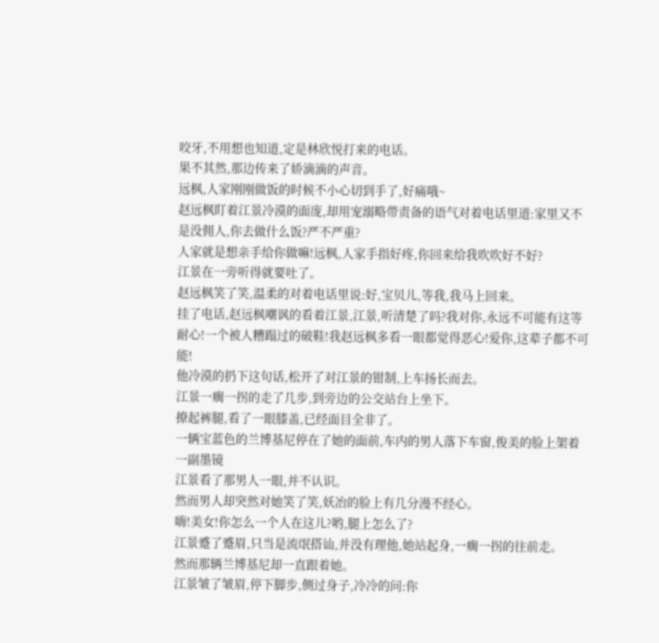咬牙,不用想也知道,定是林欣悦打来的电话。
果不其然,那边传来了娇滴滴的声音。
远枫,人家刚刚做饭的时候不小心切到手了,好痛哦~
赵远枫盯着江景冷漠的面庞,却用宠溺略带责备的语气对着电话里道:家里又不是没佣人,你去做什么饭?严不严重?
人家就是想亲手给你做嘛!远枫,人家手指好疼,你回来给我吹吹好不好?
江景在一旁听得就要吐了。
赵远枫笑了笑,温柔的对着电话里说:好,宝贝儿,等我,我马上回来。
挂了电话,赵远枫嘲讽的看着江景,江景,听清楚了吗?我对你,永远不可能有这等耐心!一个被人糟蹋过的破鞋!我赵远枫多看一眼都觉得恶心!爱你,这辈子都不可能!
他冷漠的扔下这句话,松开了对江景的钳制,上车扬长而去。
江景一瘸一拐的走了几步,到旁边的公交站台上坐下。
撩起裤腿,看了一眼膝盖,已经面目全非了。
一辆宝蓝色的兰博基尼停在了她的面前,车内的男人落下车窗,俊美的脸上架着一副墨镜
江景看了那男人一眼,并不认识。
然而男人却突然对她笑了笑,妖冶的脸上有几分漫不经心。
嗨!美女!你怎么一个人在这儿?哟,腿上怎么了?
江景蹙了蹙眉,只当是流氓搭讪,并没有理他,她站起身,一瘸一拐的往前走。
然而那辆兰博基尼却一直跟着她。
江景皱了皱眉,停下脚步,侧过身子,冷冷的问:你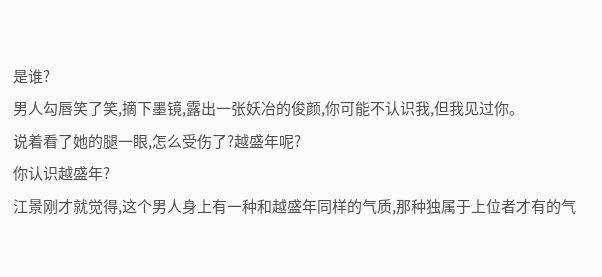是谁?
男人勾唇笑了笑,摘下墨镜,露出一张妖冶的俊颜,你可能不认识我,但我见过你。
说着看了她的腿一眼,怎么受伤了?越盛年呢?
你认识越盛年?
江景刚才就觉得,这个男人身上有一种和越盛年同样的气质,那种独属于上位者才有的气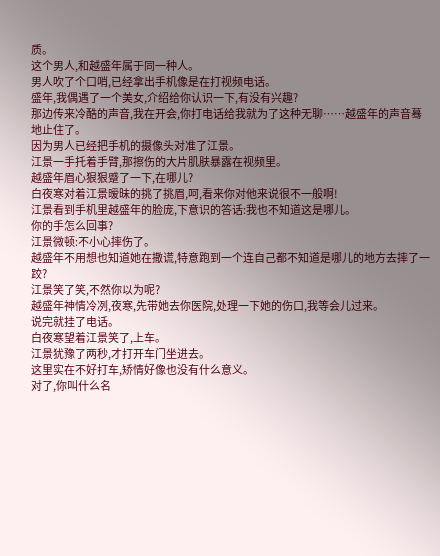质。
这个男人,和越盛年属于同一种人。
男人吹了个口哨,已经拿出手机像是在打视频电话。
盛年,我偶遇了一个美女,介绍给你认识一下,有没有兴趣?
那边传来冷酷的声音,我在开会,你打电话给我就为了这种无聊……越盛年的声音蓦地止住了。
因为男人已经把手机的摄像头对准了江景。
江景一手托着手臂,那擦伤的大片肌肤暴露在视频里。
越盛年眉心狠狠蹙了一下,在哪儿?
白夜寒对着江景暧昧的挑了挑眉,呵,看来你对他来说很不一般啊!
江景看到手机里越盛年的脸庞,下意识的答话:我也不知道这是哪儿。
你的手怎么回事?
江景微顿:不小心摔伤了。
越盛年不用想也知道她在撒谎,特意跑到一个连自己都不知道是哪儿的地方去摔了一跤?
江景笑了笑,不然你以为呢?
越盛年神情冷冽,夜寒,先带她去你医院,处理一下她的伤口,我等会儿过来。
说完就挂了电话。
白夜寒望着江景笑了,上车。
江景犹豫了两秒,才打开车门坐进去。
这里实在不好打车,矫情好像也没有什么意义。
对了,你叫什么名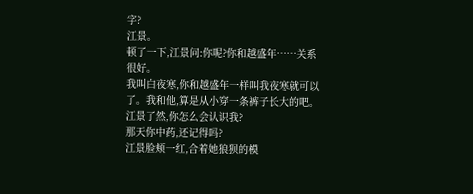字?
江景。
顿了一下,江景问:你呢?你和越盛年……关系很好。
我叫白夜寒,你和越盛年一样叫我夜寒就可以了。我和他,算是从小穿一条裤子长大的吧。
江景了然,你怎么会认识我?
那天你中药,还记得吗?
江景脸颊一红,合着她狼狈的模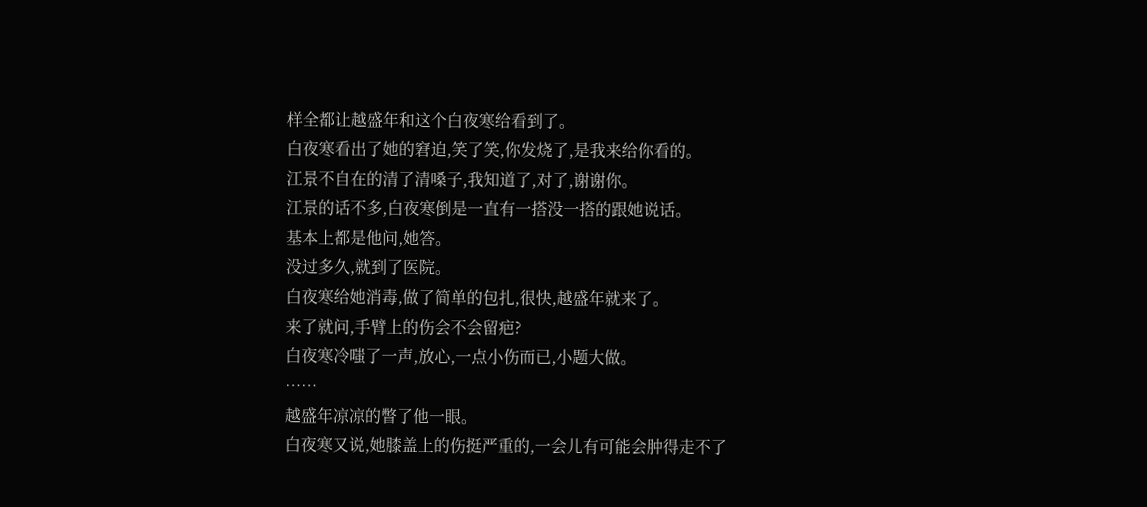样全都让越盛年和这个白夜寒给看到了。
白夜寒看出了她的窘迫,笑了笑,你发烧了,是我来给你看的。
江景不自在的清了清嗓子,我知道了,对了,谢谢你。
江景的话不多,白夜寒倒是一直有一搭没一搭的跟她说话。
基本上都是他问,她答。
没过多久,就到了医院。
白夜寒给她消毒,做了简单的包扎,很快,越盛年就来了。
来了就问,手臂上的伤会不会留疤?
白夜寒冷嗤了一声,放心,一点小伤而已,小题大做。
……
越盛年凉凉的瞥了他一眼。
白夜寒又说,她膝盖上的伤挺严重的,一会儿有可能会肿得走不了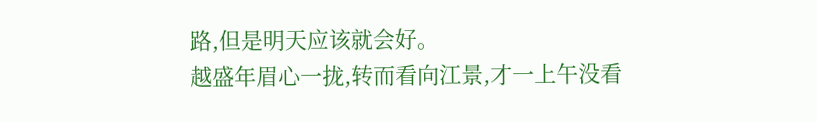路,但是明天应该就会好。
越盛年眉心一拢,转而看向江景,才一上午没看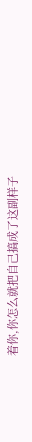着你,你怎么就把自己搞成了这副样子